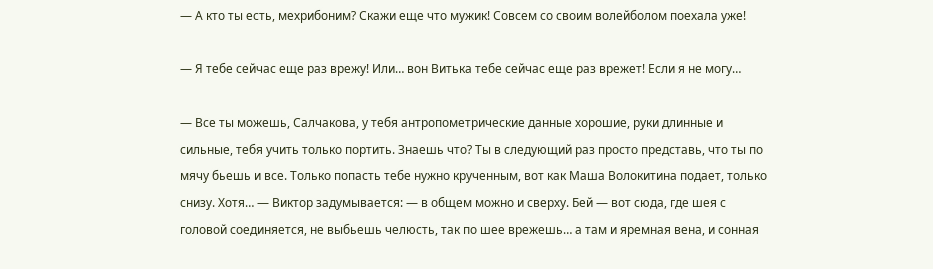— А кто ты есть, мехрибоним? Скажи еще что мужик! Совсем со своим волейболом поехала уже!

— Я тебе сейчас еще раз врежу! Или… вон Витька тебе сейчас еще раз врежет! Если я не могу…

— Все ты можешь, Салчакова, у тебя антропометрические данные хорошие, руки длинные и сильные, тебя учить только портить. Знаешь что? Ты в следующий раз просто представь, что ты по мячу бьешь и все. Только попасть тебе нужно крученным, вот как Маша Волокитина подает, только снизу. Хотя… — Виктор задумывается: — в общем можно и сверху. Бей — вот сюда, где шея с головой соединяется, не выбьешь челюсть, так по шее врежешь… а там и яремная вена, и сонная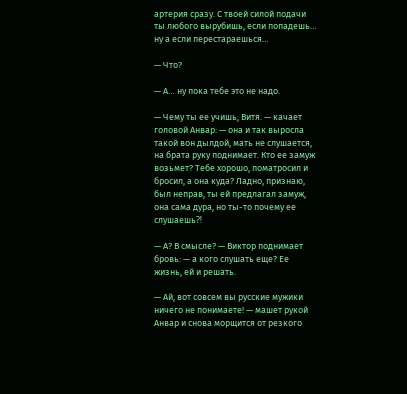артерия сразу. С твоей силой подачи ты любого вырубишь, если попадешь… ну а если перестараешься…

— Что?

— А… ну пока тебе это не надо.

— Чему ты ее учишь, Витя. — качает головой Анвар: — она и так выросла такой вон дылдой, мать не слушается, на брата руку поднимает. Кто ее замуж возьмет? Тебе хорошо, поматросил и бросил, а она куда? Ладно, признаю, был неправ, ты ей предлагал замуж, она сама дура, но ты-то почему ее слушаешь⁈

— А? В смысле? — Виктор поднимает бровь: — а кого слушать еще? Ее жизнь, ей и решать.

— Ай, вот совсем вы русские мужики ничего не понимаете! — машет рукой Анвар и снова морщится от резкого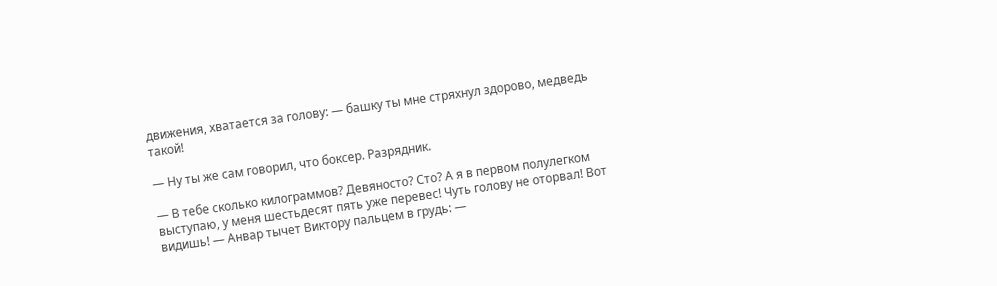движения, хватается за голову: — башку ты мне стряхнул здорово, медведь такой!

— Ну ты же сам говорил, что боксер. Разрядник.

— В тебе сколько килограммов? Девяносто? Сто? А я в первом полулегком выступаю, у меня шестьдесят пять уже перевес! Чуть голову не оторвал! Вот видишь! — Анвар тычет Виктору пальцем в грудь: —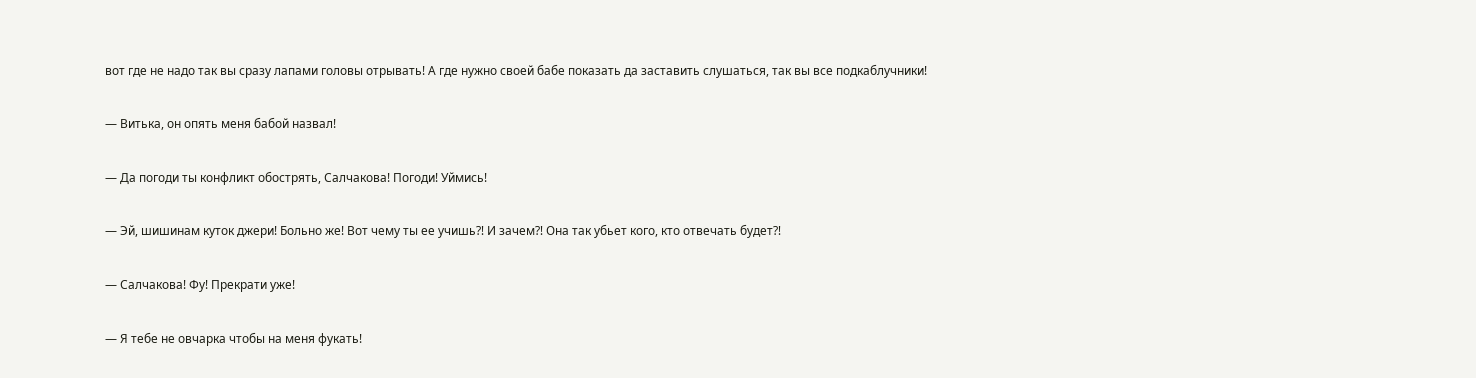вот где не надо так вы сразу лапами головы отрывать! А где нужно своей бабе показать да заставить слушаться, так вы все подкаблучники!

— Витька, он опять меня бабой назвал!

— Да погоди ты конфликт обострять, Салчакова! Погоди! Уймись!

— Эй, шишинам куток джери! Больно же! Вот чему ты ее учишь⁈ И зачем⁈ Она так убьет кого, кто отвечать будет⁈

— Салчакова! Фу! Прекрати уже!

— Я тебе не овчарка чтобы на меня фукать!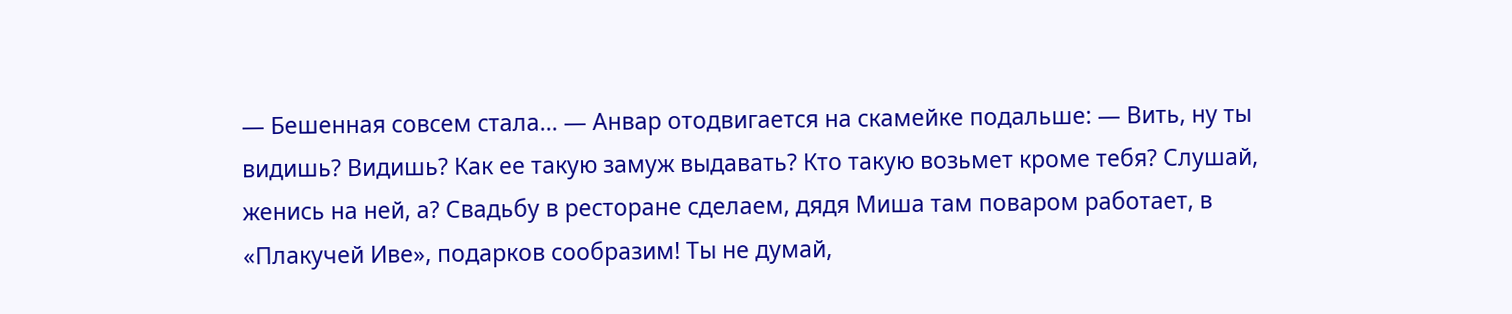— Бешенная совсем стала… — Анвар отодвигается на скамейке подальше: — Вить, ну ты видишь? Видишь? Как ее такую замуж выдавать? Кто такую возьмет кроме тебя? Слушай, женись на ней, а? Свадьбу в ресторане сделаем, дядя Миша там поваром работает, в «Плакучей Иве», подарков сообразим! Ты не думай,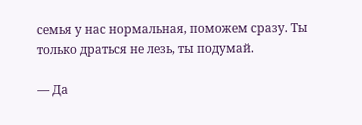семья у нас нормальная, поможем сразу. Ты только драться не лезь, ты подумай.

— Да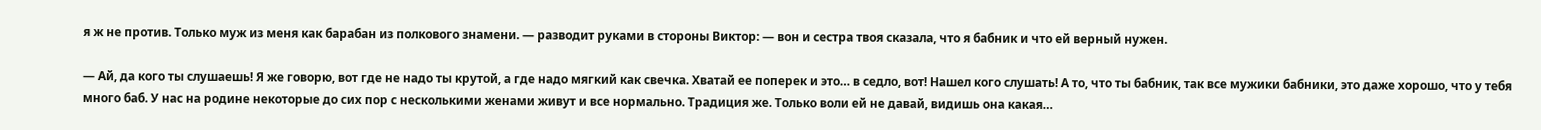я ж не против. Только муж из меня как барабан из полкового знамени. — разводит руками в стороны Виктор: — вон и сестра твоя сказала, что я бабник и что ей верный нужен.

— Ай, да кого ты слушаешь! Я же говорю, вот где не надо ты крутой, а где надо мягкий как свечка. Хватай ее поперек и это… в седло, вот! Нашел кого слушать! А то, что ты бабник, так все мужики бабники, это даже хорошо, что у тебя много баб. У нас на родине некоторые до сих пор с несколькими женами живут и все нормально. Традиция же. Только воли ей не давай, видишь она какая…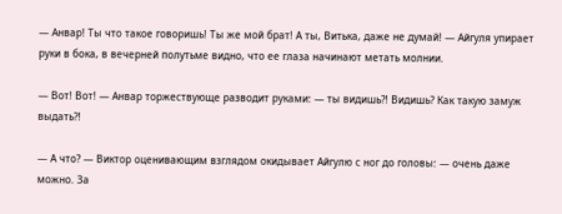— Анвар! Ты что такое говоришь! Ты же мой брат! А ты, Витька, даже не думай! — Айгуля упирает руки в бока, в вечерней полутьме видно, что ее глаза начинают метать молнии.

— Вот! Вот! — Анвар торжествующе разводит руками: — ты видишь⁈ Видишь? Как такую замуж выдать⁈

— А что? — Виктор оценивающим взглядом окидывает Айгулю с ног до головы: — очень даже можно. За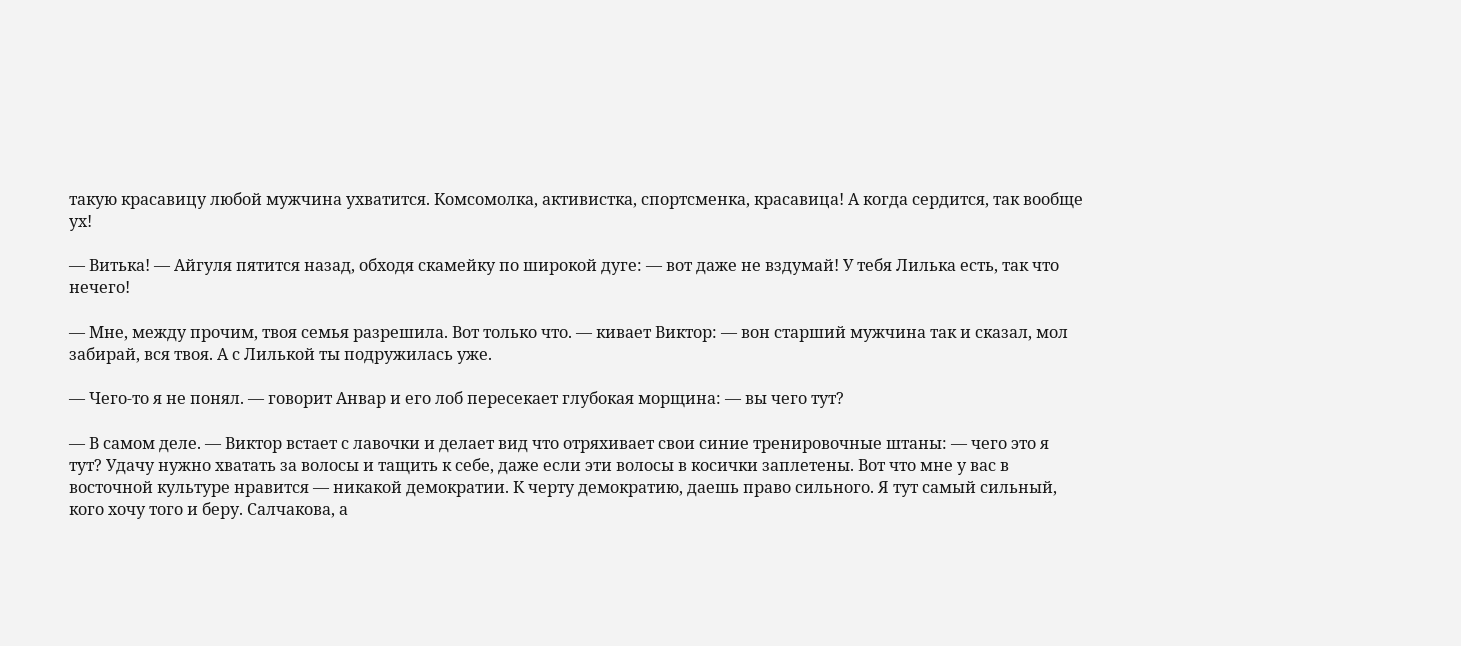такую красавицу любой мужчина ухватится. Комсомолка, активистка, спортсменка, красавица! А когда сердится, так вообще ух!

— Витька! — Айгуля пятится назад, обходя скамейку по широкой дуге: — вот даже не вздумай! У тебя Лилька есть, так что нечего!

— Мне, между прочим, твоя семья разрешила. Вот только что. — кивает Виктор: — вон старший мужчина так и сказал, мол забирай, вся твоя. А с Лилькой ты подружилась уже.

— Чего-то я не понял. — говорит Анвар и его лоб пересекает глубокая морщина: — вы чего тут?

— В самом деле. — Виктор встает с лавочки и делает вид что отряхивает свои синие тренировочные штаны: — чего это я тут? Удачу нужно хватать за волосы и тащить к себе, даже если эти волосы в косички заплетены. Вот что мне у вас в восточной культуре нравится — никакой демократии. К черту демократию, даешь право сильного. Я тут самый сильный, кого хочу того и беру. Салчакова, а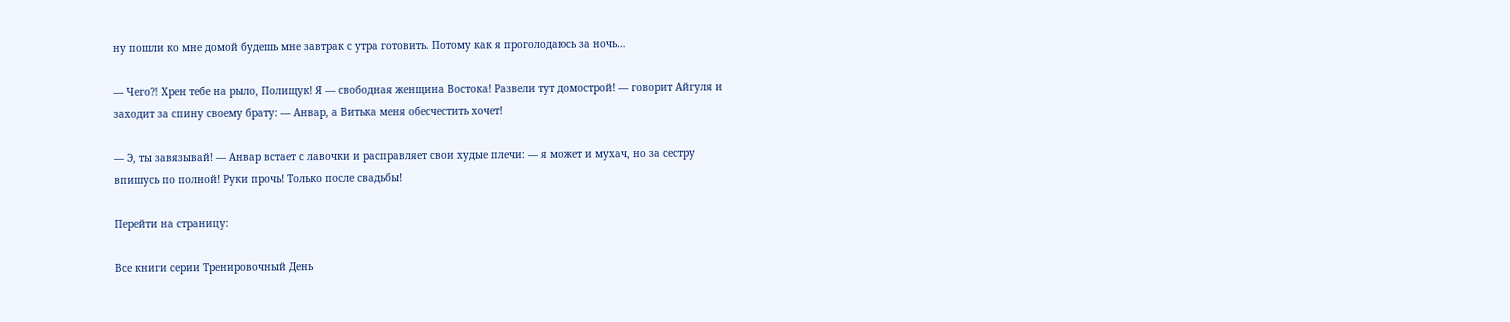ну пошли ко мне домой будешь мне завтрак с утра готовить. Потому как я проголодаюсь за ночь…

— Чего⁈ Хрен тебе на рыло, Полищук! Я — свободная женщина Востока! Развели тут домострой! — говорит Айгуля и заходит за спину своему брату: — Анвар, а Витька меня обесчестить хочет!

— Э, ты завязывай! — Анвар встает с лавочки и расправляет свои худые плечи: — я может и мухач, но за сестру впишусь по полной! Руки прочь! Только после свадьбы!

Перейти на страницу:

Все книги серии Тренировочный День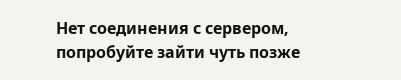Нет соединения с сервером, попробуйте зайти чуть позже